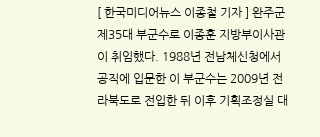[ 한국미디어뉴스 이종철 기자 ] 완주군 제35대 부군수로 이종훈 지방부이사관이 취임했다. 1988년 전남체신청에서 공직에 입문한 이 부군수는 2009년 전라북도로 전입한 뒤 이후 기획조정실 대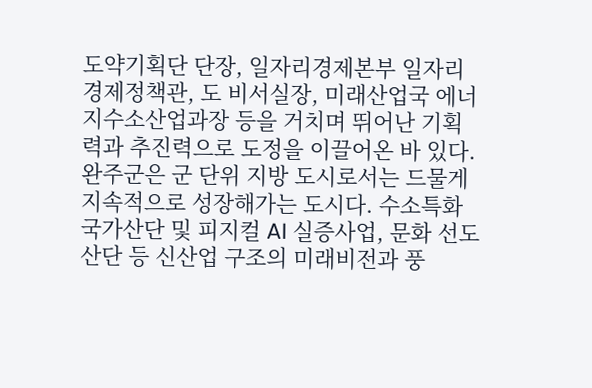도약기획단 단장, 일자리경제본부 일자리경제정책관, 도 비서실장, 미래산업국 에너지수소산업과장 등을 거치며 뛰어난 기획력과 추진력으로 도정을 이끌어온 바 있다. 완주군은 군 단위 지방 도시로서는 드물게 지속적으로 성장해가는 도시다. 수소특화 국가산단 및 피지컬 AI 실증사업, 문화 선도산단 등 신산업 구조의 미래비전과 풍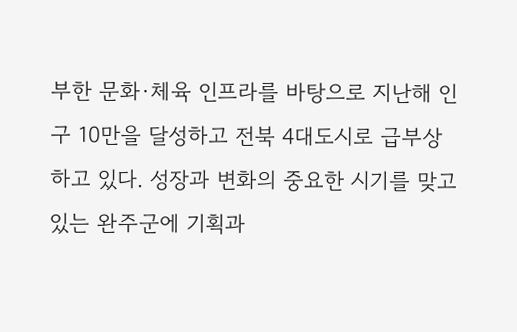부한 문화·체육 인프라를 바탕으로 지난해 인구 10만을 달성하고 전북 4대도시로 급부상하고 있다. 성장과 변화의 중요한 시기를 맞고 있는 완주군에 기획과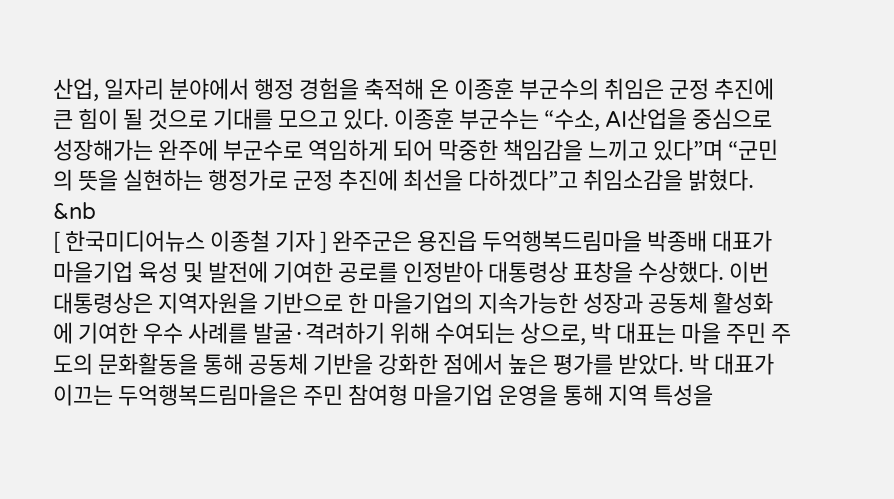산업, 일자리 분야에서 행정 경험을 축적해 온 이종훈 부군수의 취임은 군정 추진에 큰 힘이 될 것으로 기대를 모으고 있다. 이종훈 부군수는 “수소, AI산업을 중심으로 성장해가는 완주에 부군수로 역임하게 되어 막중한 책임감을 느끼고 있다”며 “군민의 뜻을 실현하는 행정가로 군정 추진에 최선을 다하겠다”고 취임소감을 밝혔다. &nb
[ 한국미디어뉴스 이종철 기자 ] 완주군은 용진읍 두억행복드림마을 박종배 대표가 마을기업 육성 및 발전에 기여한 공로를 인정받아 대통령상 표창을 수상했다. 이번 대통령상은 지역자원을 기반으로 한 마을기업의 지속가능한 성장과 공동체 활성화에 기여한 우수 사례를 발굴·격려하기 위해 수여되는 상으로, 박 대표는 마을 주민 주도의 문화활동을 통해 공동체 기반을 강화한 점에서 높은 평가를 받았다. 박 대표가 이끄는 두억행복드림마을은 주민 참여형 마을기업 운영을 통해 지역 특성을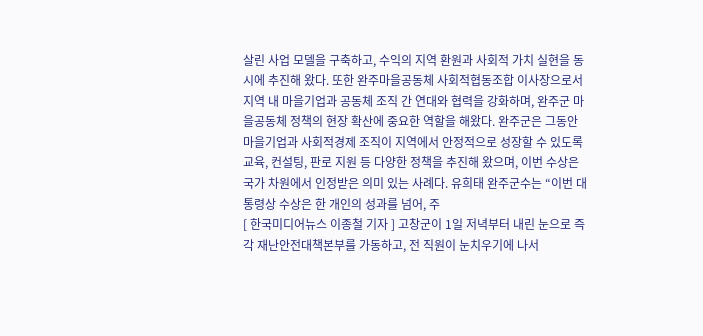살린 사업 모델을 구축하고, 수익의 지역 환원과 사회적 가치 실현을 동시에 추진해 왔다. 또한 완주마을공동체 사회적협동조합 이사장으로서 지역 내 마을기업과 공동체 조직 간 연대와 협력을 강화하며, 완주군 마을공동체 정책의 현장 확산에 중요한 역할을 해왔다. 완주군은 그동안 마을기업과 사회적경제 조직이 지역에서 안정적으로 성장할 수 있도록 교육, 컨설팅, 판로 지원 등 다양한 정책을 추진해 왔으며, 이번 수상은 국가 차원에서 인정받은 의미 있는 사례다. 유희태 완주군수는 “이번 대통령상 수상은 한 개인의 성과를 넘어, 주
[ 한국미디어뉴스 이종철 기자 ] 고창군이 1일 저녁부터 내린 눈으로 즉각 재난안전대책본부를 가동하고, 전 직원이 눈치우기에 나서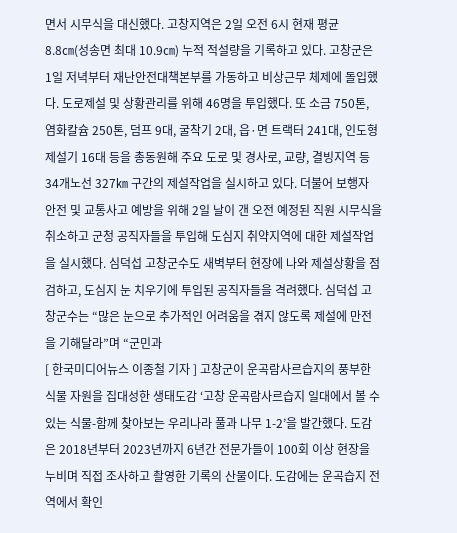면서 시무식을 대신했다. 고창지역은 2일 오전 6시 현재 평균 8.8㎝(성송면 최대 10.9㎝) 누적 적설량을 기록하고 있다. 고창군은 1일 저녁부터 재난안전대책본부를 가동하고 비상근무 체제에 돌입했다. 도로제설 및 상황관리를 위해 46명을 투입했다. 또 소금 750톤, 염화칼슘 250톤, 덤프 9대, 굴착기 2대, 읍·면 트랙터 241대, 인도형 제설기 16대 등을 총동원해 주요 도로 및 경사로, 교량, 결빙지역 등 34개노선 327㎞ 구간의 제설작업을 실시하고 있다. 더불어 보행자 안전 및 교통사고 예방을 위해 2일 날이 갠 오전 예정된 직원 시무식을 취소하고 군청 공직자들을 투입해 도심지 취약지역에 대한 제설작업을 실시했다. 심덕섭 고창군수도 새벽부터 현장에 나와 제설상황을 점검하고, 도심지 눈 치우기에 투입된 공직자들을 격려했다. 심덕섭 고창군수는 “많은 눈으로 추가적인 어려움을 겪지 않도록 제설에 만전을 기해달라”며 “군민과
[ 한국미디어뉴스 이종철 기자 ] 고창군이 운곡람사르습지의 풍부한 식물 자원을 집대성한 생태도감 ‘고창 운곡람사르습지 일대에서 볼 수 있는 식물-함께 찾아보는 우리나라 풀과 나무 1-2’을 발간했다. 도감은 2018년부터 2023년까지 6년간 전문가들이 100회 이상 현장을 누비며 직접 조사하고 촬영한 기록의 산물이다. 도감에는 운곡습지 전역에서 확인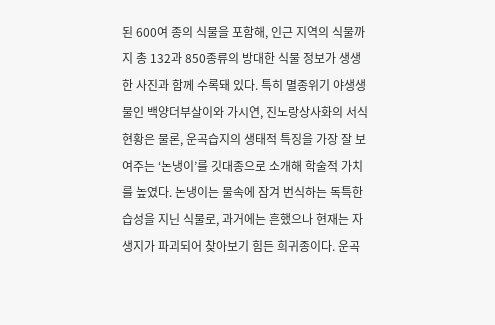된 600여 종의 식물을 포함해, 인근 지역의 식물까지 총 132과 850종류의 방대한 식물 정보가 생생한 사진과 함께 수록돼 있다. 특히 멸종위기 야생생물인 백양더부살이와 가시연, 진노랑상사화의 서식 현황은 물론, 운곡습지의 생태적 특징을 가장 잘 보여주는 ‘논냉이’를 깃대종으로 소개해 학술적 가치를 높였다. 논냉이는 물속에 잠겨 번식하는 독특한 습성을 지닌 식물로, 과거에는 흔했으나 현재는 자생지가 파괴되어 찾아보기 힘든 희귀종이다. 운곡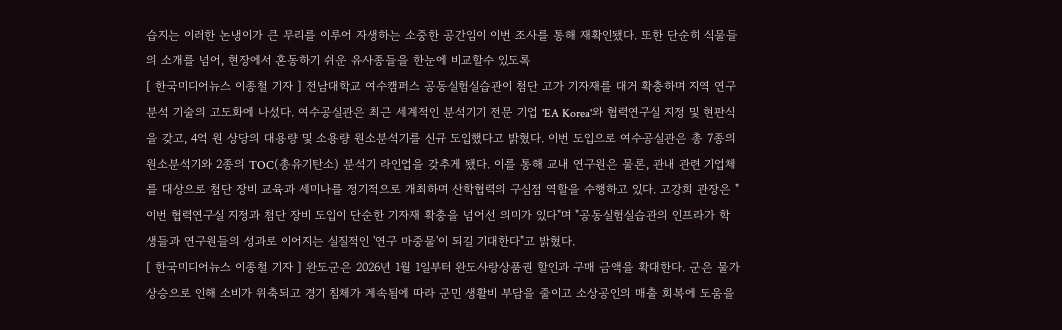습지는 이러한 논냉이가 큰 무리를 이루어 자생하는 소중한 공간임이 이번 조사를 통해 재확인됐다. 또한 단순히 식물들의 소개를 넘어, 현장에서 혼동하기 쉬운 유사종들을 한눈에 비교할수 있도록
[ 한국미디어뉴스 이종철 기자 ] 전남대학교 여수캠퍼스 공동실험실습관이 첨단 고가 기자재를 대거 확충하며 지역 연구 분석 기술의 고도화에 나섰다. 여수공실관은 최근 세계적인 분석기기 전문 기업 'EA Korea'와 협력연구실 지정 및 현판식을 갖고, 4억 원 상당의 대용량 및 소용량 원소분석기를 신규 도입했다고 밝혔다. 이번 도입으로 여수공실관은 총 7종의 원소분석기와 2종의 TOC(총유기탄소) 분석기 라인업을 갖추게 됐다. 이를 통해 교내 연구원은 물론, 관내 관련 기업체를 대상으로 첨단 장비 교육과 세미나를 정기적으로 개최하며 산학협력의 구심점 역할을 수행하고 있다. 고강희 관장은 "이번 협력연구실 지정과 첨단 장비 도입이 단순한 기자재 확충을 넘어선 의미가 있다"며 "공동실험실습관의 인프라가 학생들과 연구원들의 성과로 이어지는 실질적인 '연구 마중물'이 되길 기대한다"고 밝혔다.
[ 한국미디어뉴스 이종철 기자 ] 완도군은 2026년 1월 1일부터 완도사랑상품권 할인과 구매 금액을 확대한다. 군은 물가 상승으로 인해 소비가 위축되고 경기 침체가 계속됨에 따라 군민 생활비 부담을 줄이고 소상공인의 매출 회복에 도움을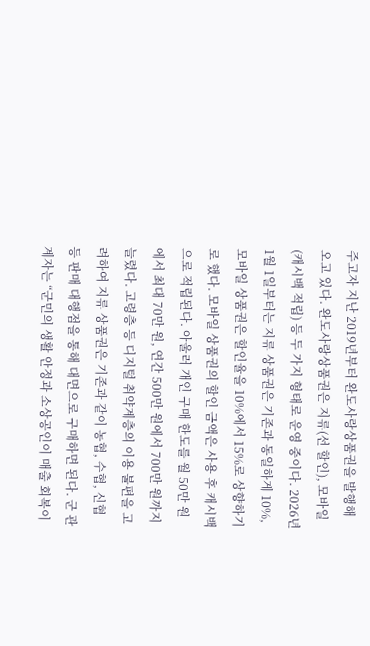주고자 지난 2019년부터 완도사랑상품권을 발행해 오고 있다. 완도사랑상품권은 지류(선 할인), 모바일(캐시백 적립) 등 두 가지 형태로 운영 중이다. 2026년 1월 1일부터는 지류 상품권은 기존과 동일하게 10%, 모바일 상품권은 할인율을 10%에서 15%로 상향하기로 했다. 모바일 상품권의 할인 금액은 사용 후 캐시백으로 적립된다. 아울러 개인 구매 한도를 월 50만 원에서 최대 70만 원, 연간 500만 원에서 700만 원까지 늘렸다. 고령층 등 디지털 취약계층의 이용 불편을 고려하여 지류 상품권은 기존과 같이 농협, 수협, 신협 등 판매 대행점을 통해 대면으로 구매하면 된다. 군 관계자는 “군민의 생활 안정과 소상공인이 매출 회복이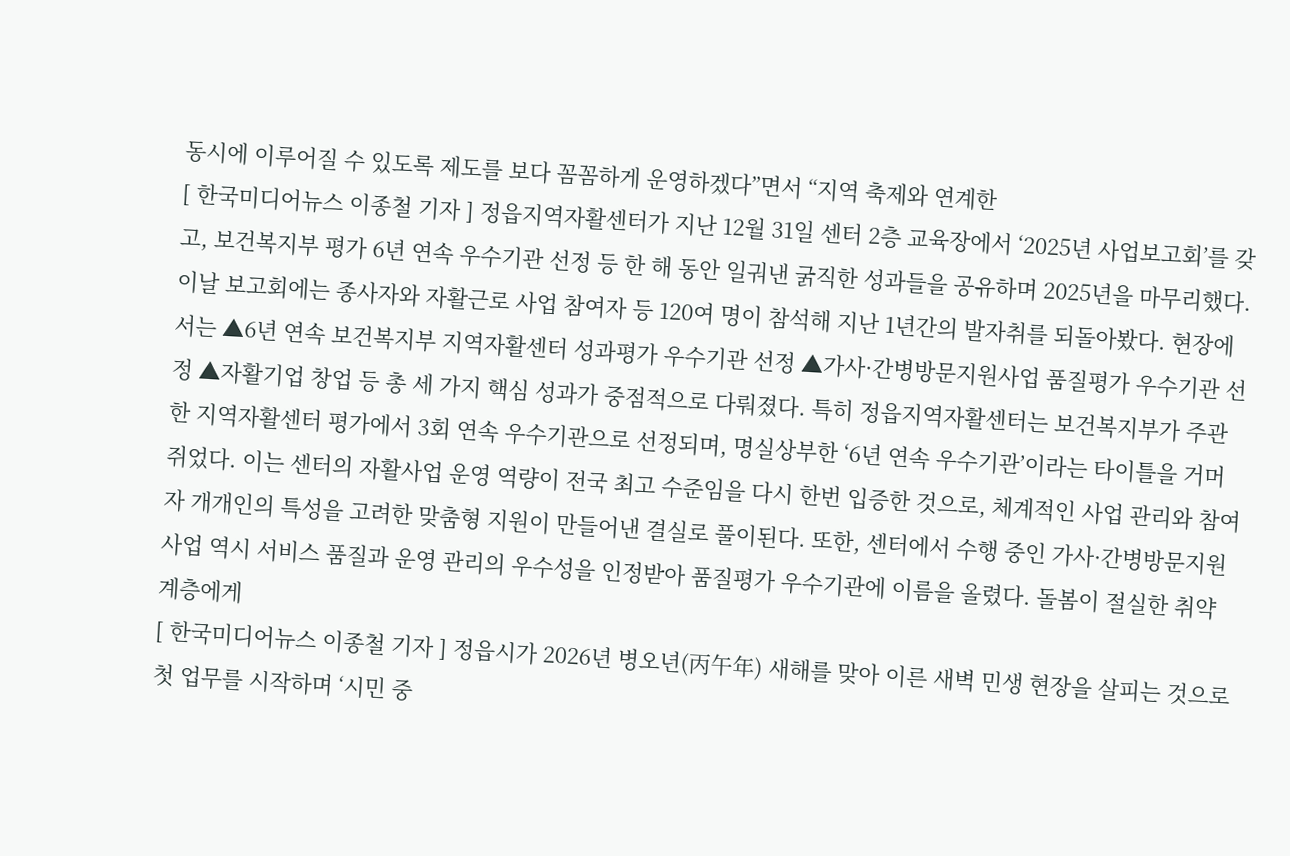동시에 이루어질 수 있도록 제도를 보다 꼼꼼하게 운영하겠다”면서 “지역 축제와 연계한
[ 한국미디어뉴스 이종철 기자 ] 정읍지역자활센터가 지난 12월 31일 센터 2층 교육장에서 ‘2025년 사업보고회’를 갖고, 보건복지부 평가 6년 연속 우수기관 선정 등 한 해 동안 일궈낸 굵직한 성과들을 공유하며 2025년을 마무리했다. 이날 보고회에는 종사자와 자활근로 사업 참여자 등 120여 명이 참석해 지난 1년간의 발자취를 되돌아봤다. 현장에서는 ▲6년 연속 보건복지부 지역자활센터 성과평가 우수기관 선정 ▲가사·간병방문지원사업 품질평가 우수기관 선정 ▲자활기업 창업 등 총 세 가지 핵심 성과가 중점적으로 다뤄졌다. 특히 정읍지역자활센터는 보건복지부가 주관한 지역자활센터 평가에서 3회 연속 우수기관으로 선정되며, 명실상부한 ‘6년 연속 우수기관’이라는 타이틀을 거머쥐었다. 이는 센터의 자활사업 운영 역량이 전국 최고 수준임을 다시 한번 입증한 것으로, 체계적인 사업 관리와 참여자 개개인의 특성을 고려한 맞춤형 지원이 만들어낸 결실로 풀이된다. 또한, 센터에서 수행 중인 가사·간병방문지원사업 역시 서비스 품질과 운영 관리의 우수성을 인정받아 품질평가 우수기관에 이름을 올렸다. 돌봄이 절실한 취약계층에게
[ 한국미디어뉴스 이종철 기자 ] 정읍시가 2026년 병오년(丙午年) 새해를 맞아 이른 새벽 민생 현장을 살피는 것으로 첫 업무를 시작하며 ‘시민 중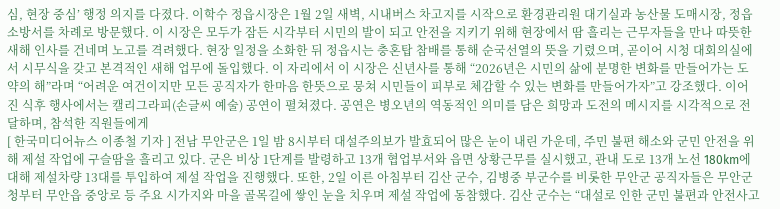심, 현장 중심’ 행정 의지를 다졌다. 이학수 정읍시장은 1월 2일 새벽, 시내버스 차고지를 시작으로 환경관리원 대기실과 농산물 도매시장, 정읍소방서를 차례로 방문했다. 이 시장은 모두가 잠든 시각부터 시민의 발이 되고 안전을 지키기 위해 현장에서 땀 흘리는 근무자들을 만나 따뜻한 새해 인사를 건네며 노고를 격려했다. 현장 일정을 소화한 뒤 정읍시는 충혼탑 참배를 통해 순국선열의 뜻을 기렸으며, 곧이어 시청 대회의실에서 시무식을 갖고 본격적인 새해 업무에 돌입했다. 이 자리에서 이 시장은 신년사를 통해 “2026년은 시민의 삶에 분명한 변화를 만들어가는 도약의 해”라며 “어려운 여건이지만 모든 공직자가 한마음 한뜻으로 뭉쳐 시민들이 피부로 체감할 수 있는 변화를 만들어가자”고 강조했다. 이어진 식후 행사에서는 캘리그라피(손글씨 예술) 공연이 펼쳐졌다. 공연은 병오년의 역동적인 의미를 담은 희망과 도전의 메시지를 시각적으로 전달하며, 참석한 직원들에게
[ 한국미디어뉴스 이종철 기자 ] 전남 무안군은 1일 밤 8시부터 대설주의보가 발효되어 많은 눈이 내린 가운데, 주민 불편 해소와 군민 안전을 위해 제설 작업에 구슬땀을 흘리고 있다. 군은 비상 1단계를 발령하고 13개 협업부서와 읍면 상황근무를 실시했고, 관내 도로 13개 노선 180km에 대해 제설차량 13대를 투입하여 제설 작업을 진행했다. 또한, 2일 이른 아침부터 김산 군수, 김병중 부군수를 비롯한 무안군 공직자들은 무안군청부터 무안읍 중앙로 등 주요 시가지와 마을 골목길에 쌓인 눈을 치우며 제설 작업에 동참했다. 김산 군수는 “대설로 인한 군민 불편과 안전사고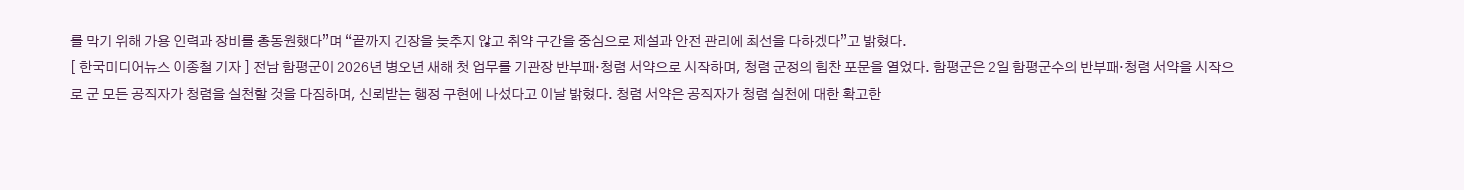를 막기 위해 가용 인력과 장비를 총동원했다”며 “끝까지 긴장을 늦추지 않고 취약 구간을 중심으로 제설과 안전 관리에 최선을 다하겠다”고 밝혔다.
[ 한국미디어뉴스 이종철 기자 ] 전남 함평군이 2026년 병오년 새해 첫 업무를 기관장 반부패·청렴 서약으로 시작하며, 청렴 군정의 힘찬 포문을 열었다. 함평군은 2일 함평군수의 반부패·청렴 서약을 시작으로 군 모든 공직자가 청렴을 실천할 것을 다짐하며, 신뢰받는 행정 구현에 나섰다고 이날 밝혔다. 청렴 서약은 공직자가 청렴 실천에 대한 확고한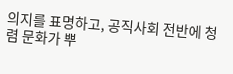의지를 표명하고, 공직사회 전반에 청렴 문화가 뿌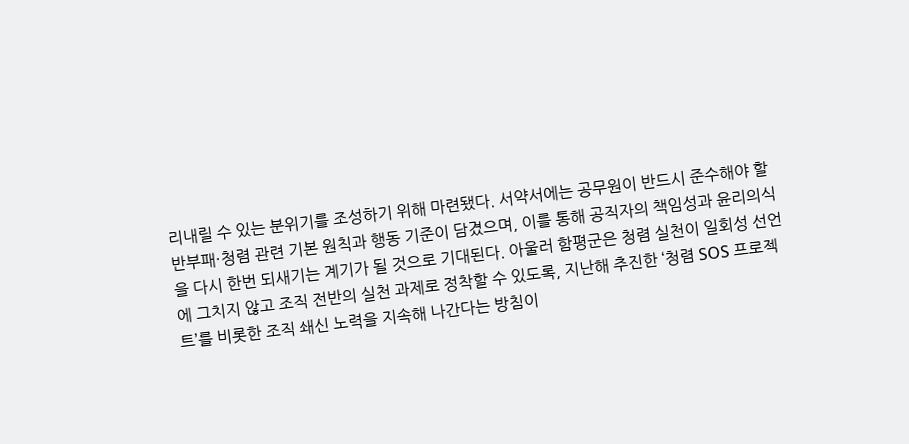리내릴 수 있는 분위기를 조성하기 위해 마련됐다. 서약서에는 공무원이 반드시 준수해야 할 반부패·청렴 관련 기본 원칙과 행동 기준이 담겼으며, 이를 통해 공직자의 책임성과 윤리의식을 다시 한번 되새기는 계기가 될 것으로 기대된다. 아울러 함평군은 청렴 실천이 일회성 선언에 그치지 않고 조직 전반의 실천 과제로 정착할 수 있도록, 지난해 추진한 ‘청렴 SOS 프로젝트’를 비롯한 조직 쇄신 노력을 지속해 나간다는 방침이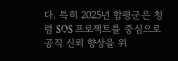다. 특히 2025년 함평군은 청렴 SOS 프로젝트를 중심으로 공직 신뢰 향상을 위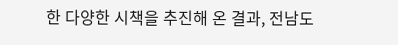한 다양한 시책을 추진해 온 결과, 전남도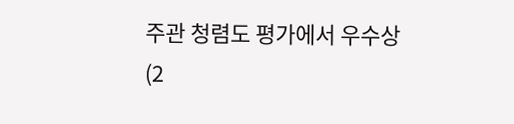주관 청렴도 평가에서 우수상(2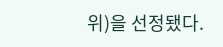위)을 선정됐다.